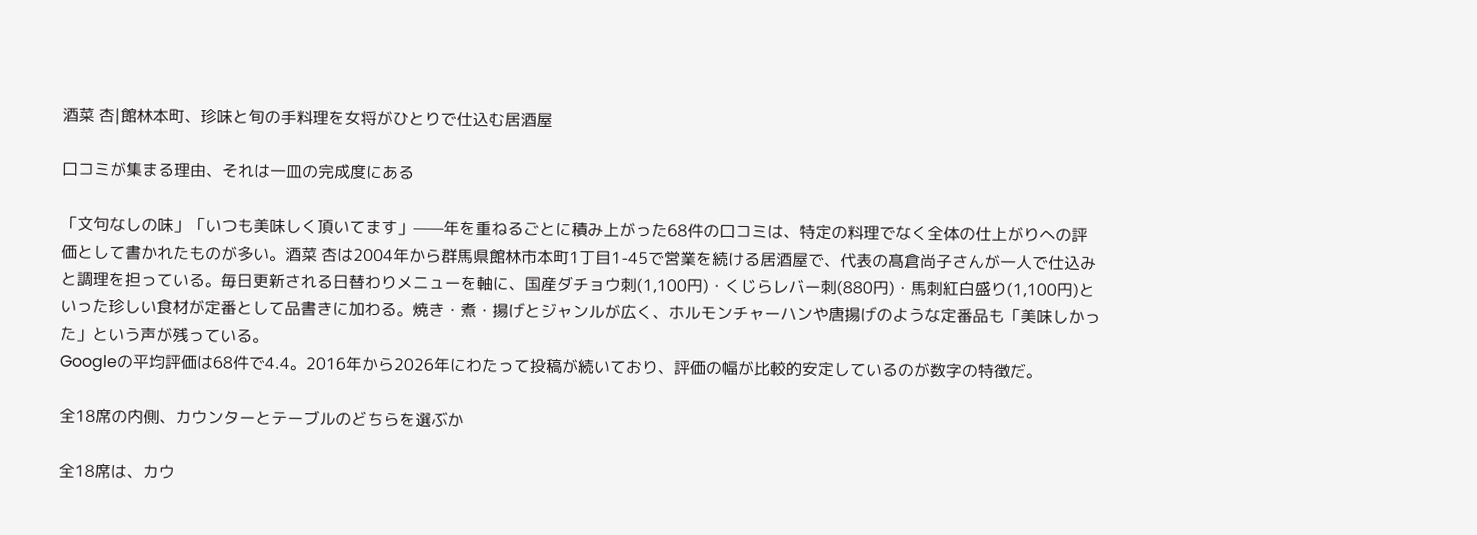酒菜 杏|館林本町、珍味と旬の手料理を女将がひとりで仕込む居酒屋

口コミが集まる理由、それは一皿の完成度にある

「文句なしの味」「いつも美味しく頂いてます」——年を重ねるごとに積み上がった68件の口コミは、特定の料理でなく全体の仕上がりへの評価として書かれたものが多い。酒菜 杏は2004年から群馬県館林市本町1丁目1-45で営業を続ける居酒屋で、代表の髙倉尚子さんが一人で仕込みと調理を担っている。毎日更新される日替わりメニューを軸に、国産ダチョウ刺(1,100円)・くじらレバー刺(880円)・馬刺紅白盛り(1,100円)といった珍しい食材が定番として品書きに加わる。焼き・煮・揚げとジャンルが広く、ホルモンチャーハンや唐揚げのような定番品も「美味しかった」という声が残っている。
Googleの平均評価は68件で4.4。2016年から2026年にわたって投稿が続いており、評価の幅が比較的安定しているのが数字の特徴だ。

全18席の内側、カウンターとテーブルのどちらを選ぶか

全18席は、カウ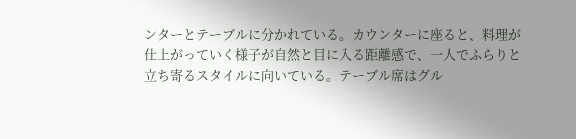ンターとテーブルに分かれている。カウンターに座ると、料理が仕上がっていく様子が自然と目に入る距離感で、一人でふらりと立ち寄るスタイルに向いている。テーブル席はグル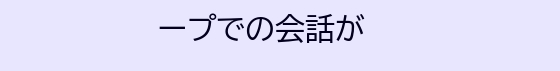ープでの会話が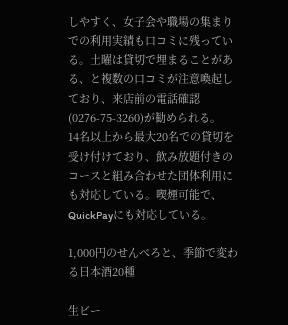しやすく、女子会や職場の集まりでの利用実績も口コミに残っている。土曜は貸切で埋まることがある、と複数の口コミが注意喚起しており、来店前の電話確認(0276-75-3260)が勧められる。
14名以上から最大20名での貸切を受け付けており、飲み放題付きのコースと組み合わせた団体利用にも対応している。喫煙可能で、QuickPayにも対応している。

1,000円のせんべろと、季節で変わる日本酒20種

生ビー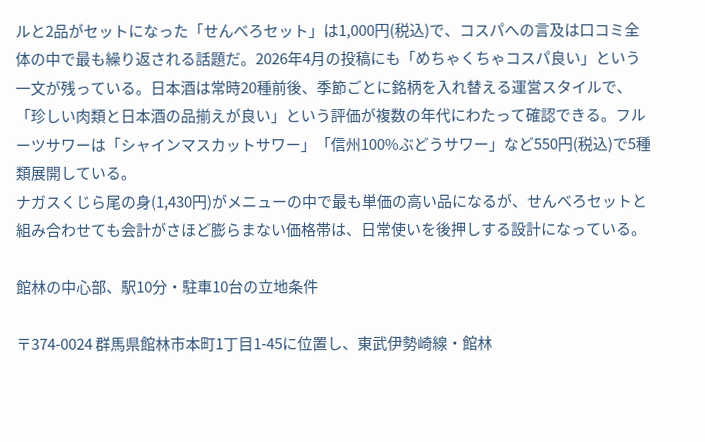ルと2品がセットになった「せんべろセット」は1,000円(税込)で、コスパへの言及は口コミ全体の中で最も繰り返される話題だ。2026年4月の投稿にも「めちゃくちゃコスパ良い」という一文が残っている。日本酒は常時20種前後、季節ごとに銘柄を入れ替える運営スタイルで、「珍しい肉類と日本酒の品揃えが良い」という評価が複数の年代にわたって確認できる。フルーツサワーは「シャインマスカットサワー」「信州100%ぶどうサワー」など550円(税込)で5種類展開している。
ナガスくじら尾の身(1,430円)がメニューの中で最も単価の高い品になるが、せんべろセットと組み合わせても会計がさほど膨らまない価格帯は、日常使いを後押しする設計になっている。

館林の中心部、駅10分・駐車10台の立地条件

〒374-0024 群馬県館林市本町1丁目1-45に位置し、東武伊勢崎線・館林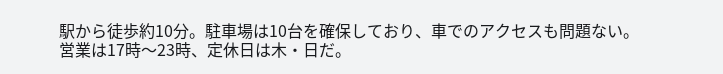駅から徒歩約10分。駐車場は10台を確保しており、車でのアクセスも問題ない。営業は17時〜23時、定休日は木・日だ。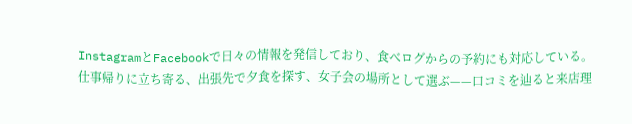InstagramとFacebookで日々の情報を発信しており、食べログからの予約にも対応している。
仕事帰りに立ち寄る、出張先で夕食を探す、女子会の場所として選ぶ——口コミを辿ると来店理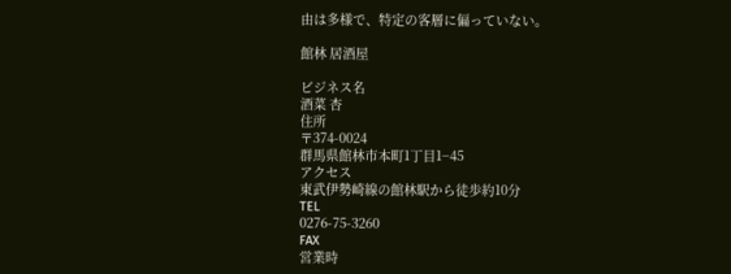由は多様で、特定の客層に偏っていない。

館林 居酒屋

ビジネス名
酒菜 杏
住所
〒374-0024
群馬県館林市本町1丁目1−45
アクセス
東武伊勢崎線の館林駅から徒歩約10分
TEL
0276-75-3260
FAX
営業時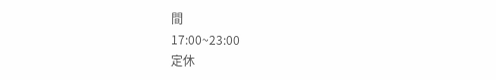間
17:00~23:00
定休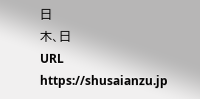日
木、日
URL
https://shusaianzu.jp